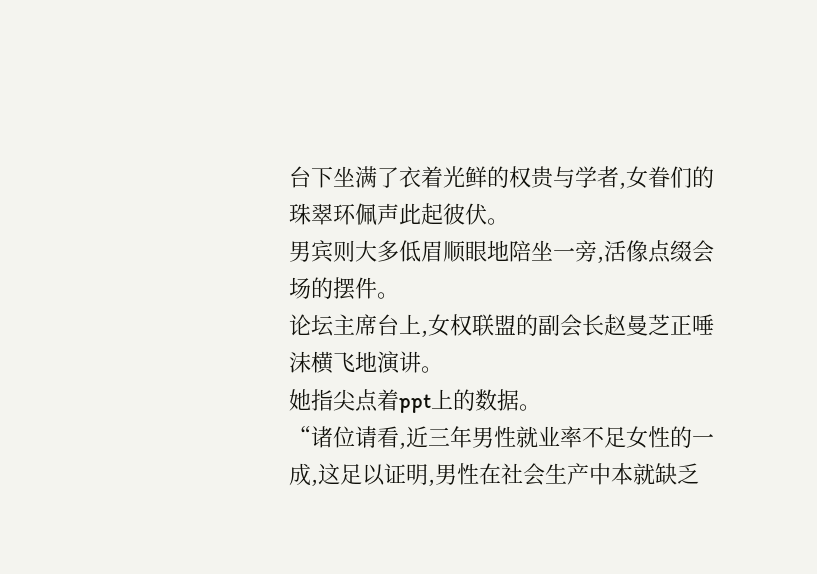台下坐满了衣着光鲜的权贵与学者,女眷们的珠翠环佩声此起彼伏。
男宾则大多低眉顺眼地陪坐一旁,活像点缀会场的摆件。
论坛主席台上,女权联盟的副会长赵曼芝正唾沫横飞地演讲。
她指尖点着ppt上的数据。
“诸位请看,近三年男性就业率不足女性的一成,这足以证明,男性在社会生产中本就缺乏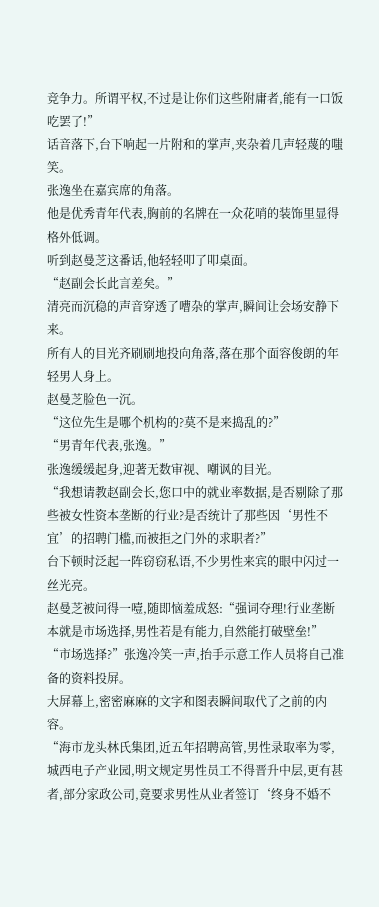竞争力。所谓平权,不过是让你们这些附庸者,能有一口饭吃罢了!”
话音落下,台下响起一片附和的掌声,夹杂着几声轻蔑的嗤笑。
张逸坐在嘉宾席的角落。
他是优秀青年代表,胸前的名牌在一众花哨的装饰里显得格外低调。
听到赵曼芝这番话,他轻轻叩了叩桌面。
“赵副会长此言差矣。”
清亮而沉稳的声音穿透了嘈杂的掌声,瞬间让会场安静下来。
所有人的目光齐刷刷地投向角落,落在那个面容俊朗的年轻男人身上。
赵曼芝脸色一沉。
“这位先生是哪个机构的?莫不是来捣乱的?”
“男青年代表,张逸。”
张逸缓缓起身,迎著无数审视、嘲讽的目光。
“我想请教赵副会长,您口中的就业率数据,是否剔除了那些被女性资本垄断的行业?是否统计了那些因‘男性不宜’的招聘门槛,而被拒之门外的求职者?”
台下顿时泛起一阵窃窃私语,不少男性来宾的眼中闪过一丝光亮。
赵曼芝被问得一噎,随即恼羞成怒:“强词夺理!行业垄断本就是市场选择,男性若是有能力,自然能打破壁垒!”
“市场选择?”张逸冷笑一声,抬手示意工作人员将自己准备的资料投屏。
大屏幕上,密密麻麻的文字和图表瞬间取代了之前的内容。
“海市龙头林氏集团,近五年招聘高管,男性录取率为零,城西电子产业园,明文规定男性员工不得晋升中层,更有甚者,部分家政公司,竟要求男性从业者签订‘终身不婚不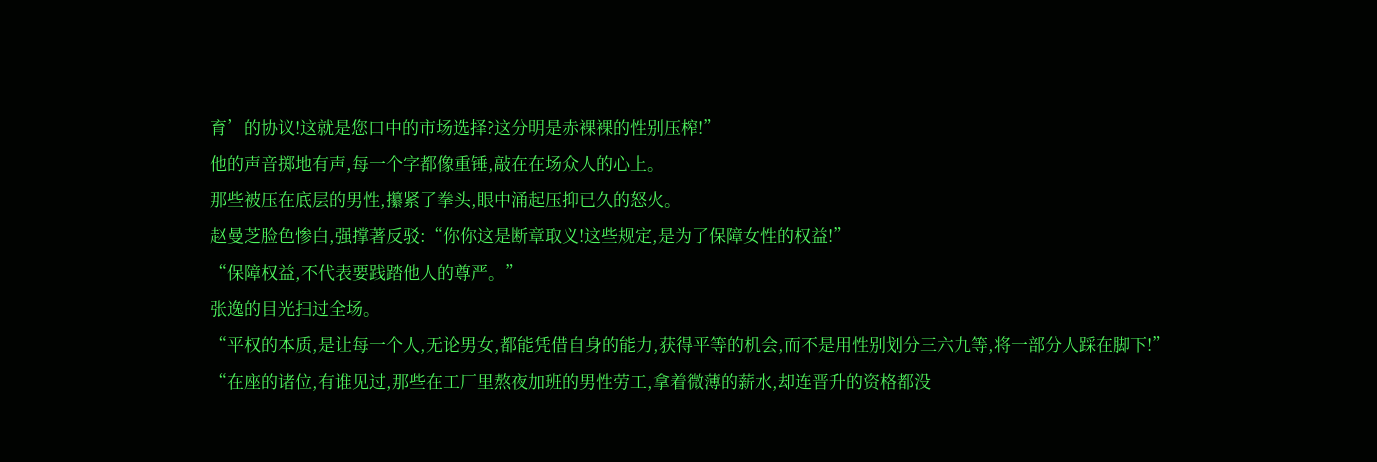育’的协议!这就是您口中的市场选择?这分明是赤裸裸的性别压榨!”
他的声音掷地有声,每一个字都像重锤,敲在在场众人的心上。
那些被压在底层的男性,攥紧了拳头,眼中涌起压抑已久的怒火。
赵曼芝脸色惨白,强撑著反驳:“你你这是断章取义!这些规定,是为了保障女性的权益!”
“保障权益,不代表要践踏他人的尊严。”
张逸的目光扫过全场。
“平权的本质,是让每一个人,无论男女,都能凭借自身的能力,获得平等的机会,而不是用性别划分三六九等,将一部分人踩在脚下!”
“在座的诸位,有谁见过,那些在工厂里熬夜加班的男性劳工,拿着微薄的薪水,却连晋升的资格都没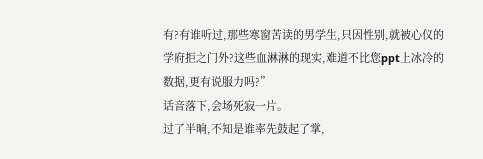有?有谁听过,那些寒窗苦读的男学生,只因性别,就被心仪的学府拒之门外?这些血淋淋的现实,难道不比您ppt上冰冷的数据,更有说服力吗?”
话音落下,会场死寂一片。
过了半晌,不知是谁率先鼓起了掌,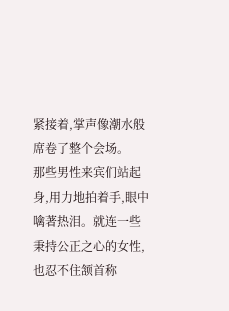紧接着,掌声像潮水般席卷了整个会场。
那些男性来宾们站起身,用力地拍着手,眼中噙著热泪。就连一些秉持公正之心的女性,也忍不住颔首称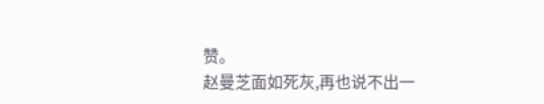赞。
赵曼芝面如死灰,再也说不出一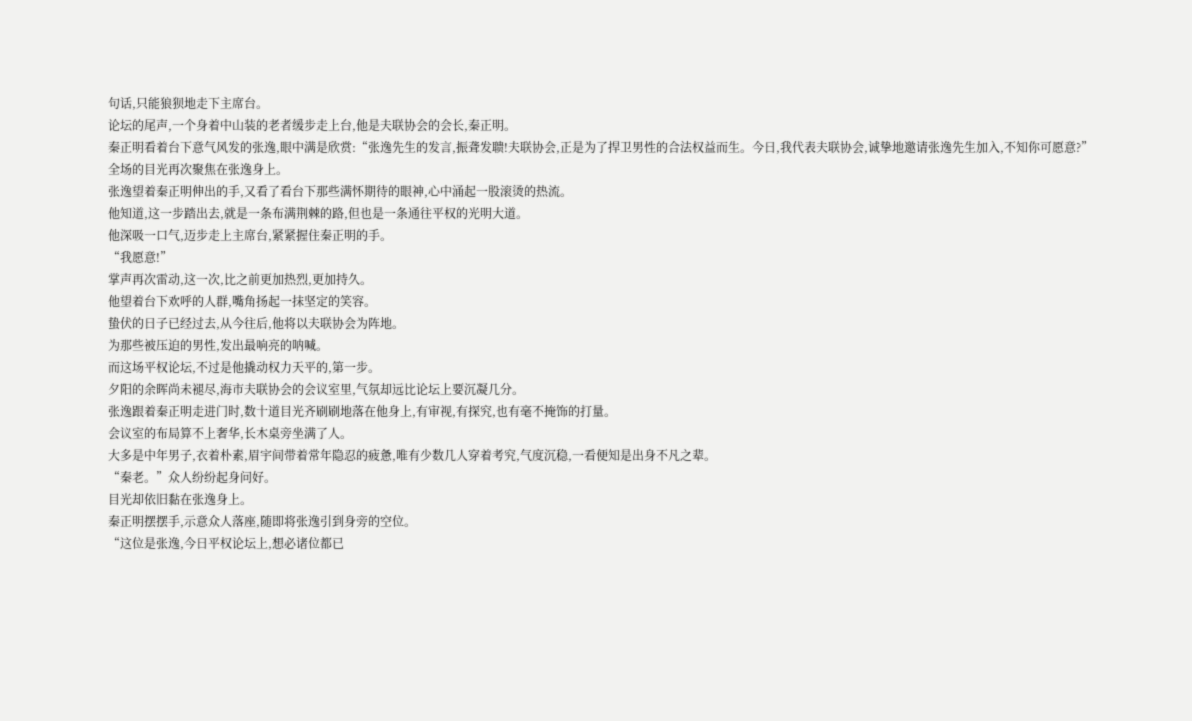句话,只能狼狈地走下主席台。
论坛的尾声,一个身着中山装的老者缓步走上台,他是夫联协会的会长,秦正明。
秦正明看着台下意气风发的张逸,眼中满是欣赏:“张逸先生的发言,振聋发聩!夫联协会,正是为了捍卫男性的合法权益而生。今日,我代表夫联协会,诚挚地邀请张逸先生加入,不知你可愿意?”
全场的目光再次聚焦在张逸身上。
张逸望着秦正明伸出的手,又看了看台下那些满怀期待的眼神,心中涌起一股滚烫的热流。
他知道,这一步踏出去,就是一条布满荆棘的路,但也是一条通往平权的光明大道。
他深吸一口气,迈步走上主席台,紧紧握住秦正明的手。
“我愿意!”
掌声再次雷动,这一次,比之前更加热烈,更加持久。
他望着台下欢呼的人群,嘴角扬起一抹坚定的笑容。
蛰伏的日子已经过去,从今往后,他将以夫联协会为阵地。
为那些被压迫的男性,发出最响亮的呐喊。
而这场平权论坛,不过是他撬动权力天平的,第一步。
夕阳的余晖尚未褪尽,海市夫联协会的会议室里,气氛却远比论坛上要沉凝几分。
张逸跟着秦正明走进门时,数十道目光齐刷刷地落在他身上,有审视,有探究,也有毫不掩饰的打量。
会议室的布局算不上奢华,长木桌旁坐满了人。
大多是中年男子,衣着朴素,眉宇间带着常年隐忍的疲惫,唯有少数几人穿着考究,气度沉稳,一看便知是出身不凡之辈。
“秦老。”众人纷纷起身问好。
目光却依旧黏在张逸身上。
秦正明摆摆手,示意众人落座,随即将张逸引到身旁的空位。
“这位是张逸,今日平权论坛上,想必诸位都已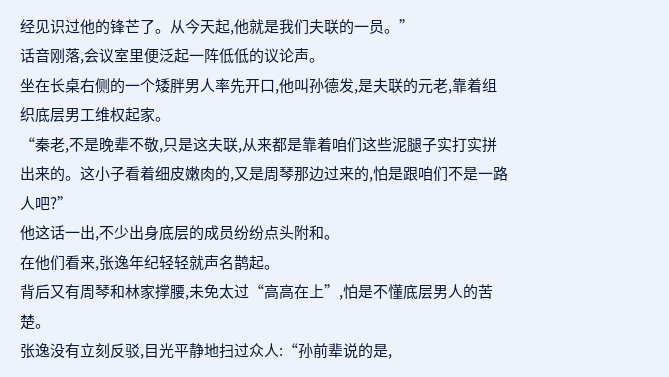经见识过他的锋芒了。从今天起,他就是我们夫联的一员。”
话音刚落,会议室里便泛起一阵低低的议论声。
坐在长桌右侧的一个矮胖男人率先开口,他叫孙德发,是夫联的元老,靠着组织底层男工维权起家。
“秦老,不是晚辈不敬,只是这夫联,从来都是靠着咱们这些泥腿子实打实拼出来的。这小子看着细皮嫩肉的,又是周琴那边过来的,怕是跟咱们不是一路人吧?”
他这话一出,不少出身底层的成员纷纷点头附和。
在他们看来,张逸年纪轻轻就声名鹊起。
背后又有周琴和林家撑腰,未免太过“高高在上”,怕是不懂底层男人的苦楚。
张逸没有立刻反驳,目光平静地扫过众人:“孙前辈说的是,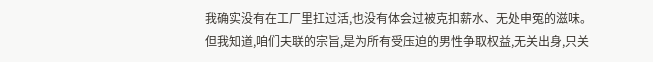我确实没有在工厂里扛过活,也没有体会过被克扣薪水、无处申冤的滋味。但我知道,咱们夫联的宗旨,是为所有受压迫的男性争取权益,无关出身,只关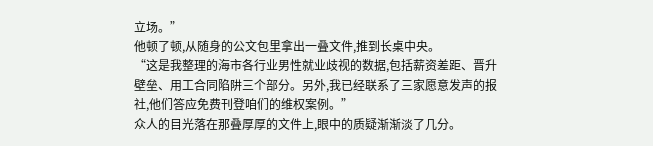立场。”
他顿了顿,从随身的公文包里拿出一叠文件,推到长桌中央。
“这是我整理的海市各行业男性就业歧视的数据,包括薪资差距、晋升壁垒、用工合同陷阱三个部分。另外,我已经联系了三家愿意发声的报社,他们答应免费刊登咱们的维权案例。”
众人的目光落在那叠厚厚的文件上,眼中的质疑渐渐淡了几分。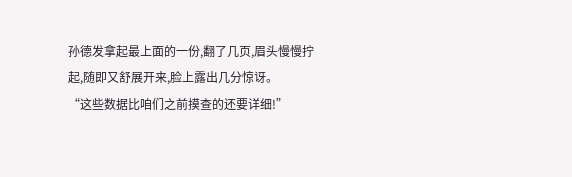孙德发拿起最上面的一份,翻了几页,眉头慢慢拧起,随即又舒展开来,脸上露出几分惊讶。
“这些数据比咱们之前摸查的还要详细!”